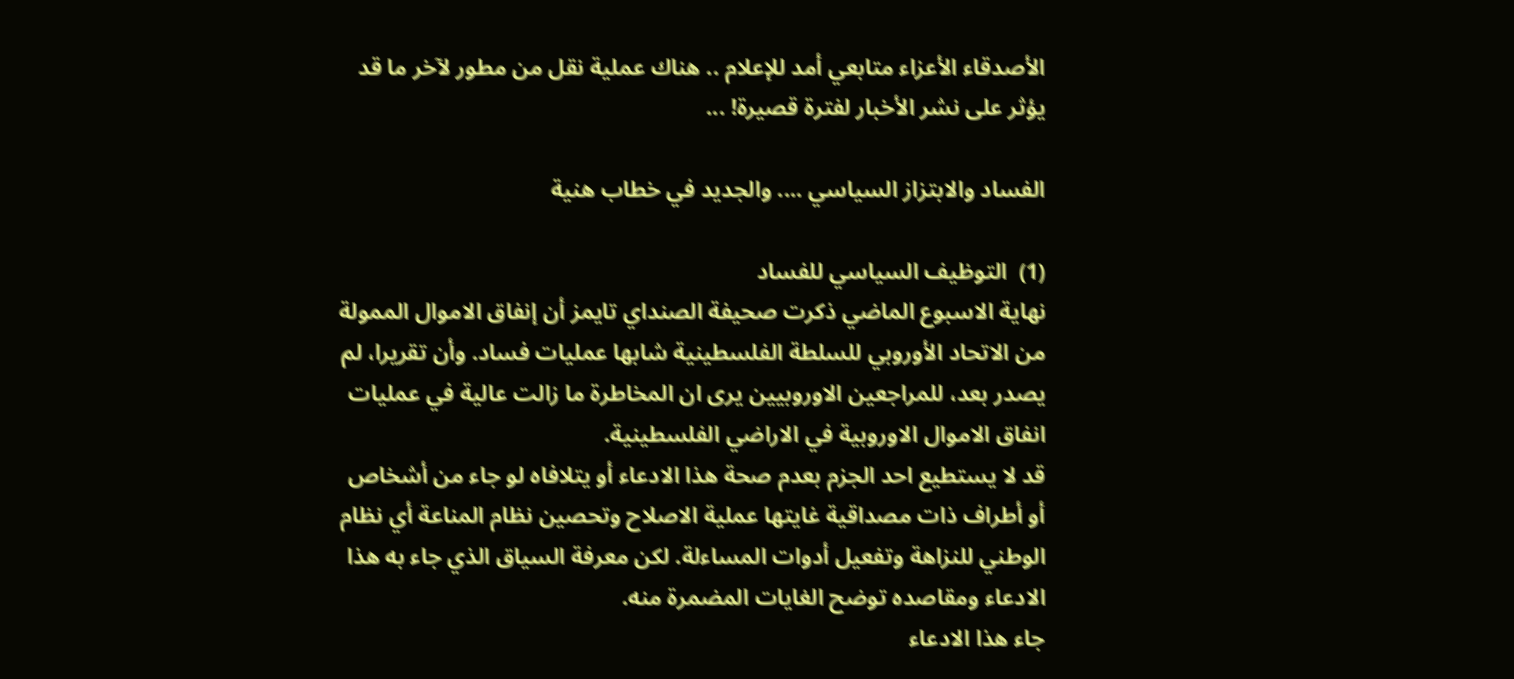الأصدقاء الأعزاء متابعي أمد للإعلام .. هناك عملية نقل من مطور لآخر ما قد يؤثر على نشر الأخبار لفترة قصيرة! ...

الفساد والابتزاز السياسي .... والجديد في خطاب هنية

(1)  التوظيف السياسي للفساد
نهاية الاسبوع الماضي ذكرت صحيفة الصنداي تايمز أن إنفاق الاموال الممولة من الاتحاد الأوروبي للسلطة الفلسطينية شابها عمليات فساد. وأن تقريرا، لم يصدر بعد، للمراجعين الاوروبيين يرى ان المخاطرة ما زالت عالية في عمليات انفاق الاموال الاوروبية في الاراضي الفلسطينية.
قد لا يستطيع احد الجزم بعدم صحة هذا الادعاء أو يتلافاه لو جاء من أشخاص أو أطراف ذات مصداقية غايتها عملية الاصلاح وتحصين نظام المناعة أي نظام الوطني للنزاهة وتفعيل أدوات المساءلة. لكن معرفة السياق الذي جاء به هذا الادعاء ومقاصده توضح الغايات المضمرة منه.
جاء هذا الادعاء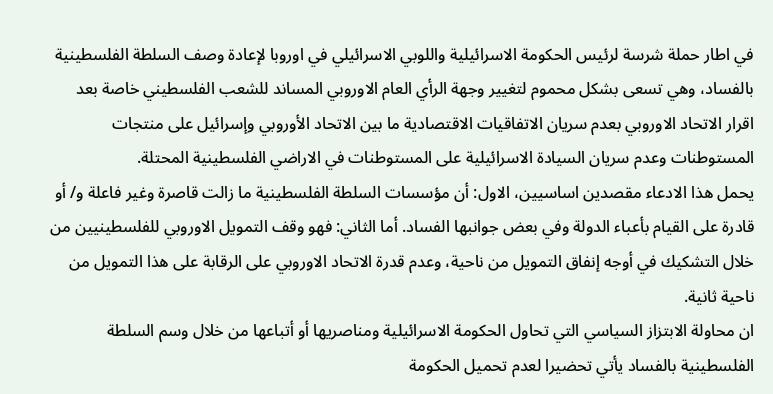في اطار حملة شرسة لرئيس الحكومة الاسرائيلية واللوبي الاسرائيلي في اوروبا لإعادة وصف السلطة الفلسطينية بالفساد، وهي تسعى بشكل محموم لتغيير وجهة الرأي العام الاوروبي المساند للشعب الفلسطيني خاصة بعد اقرار الاتحاد الاوروبي بعدم سريان الاتفاقيات الاقتصادية ما بين الاتحاد الأوروبي وإسرائيل على منتجات المستوطنات وعدم سريان السيادة الاسرائيلية على المستوطنات في الاراضي الفلسطينية المحتلة.
يحمل هذا الادعاء مقصدين اساسيين، الاول: أن مؤسسات السلطة الفلسطينية ما زالت قاصرة وغير فاعلة و/ أو قادرة على القيام بأعباء الدولة وفي بعض جوانبها الفساد. أما الثاني: فهو وقف التمويل الاوروبي للفلسطينيين من خلال التشكيك في أوجه إنفاق التمويل من ناحية، وعدم قدرة الاتحاد الاوروبي على الرقابة على هذا التمويل من ناحية ثانية.
ان محاولة الابتزاز السياسي التي تحاول الحكومة الاسرائيلية ومناصريها أو أتباعها من خلال وسم السلطة الفلسطينية بالفساد يأتي تحضيرا لعدم تحميل الحكومة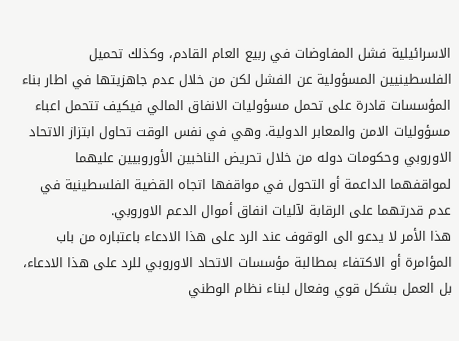الاسرائيلية فشل المفاوضات في ربيع العام القادم، وكذلك تحميل الفلسطينيين المسؤولية عن الفشل لكن من خلال عدم جاهزيتها في اطار بناء المؤسسات قادرة على تحمل مسؤوليات الانفاق المالي فيكيف تتحمل اعباء مسؤوليات الامن والمعابر الدولية. وهي في نفس الوقت تحاول ابتزاز الاتحاد الاوروبي وحكومات دوله من خلال تحريض الناخبين الأوروبيين عليهما لمواقفهما الداعمة أو التحول في مواقفها اتجاه القضية الفلسطينية في عدم قدرتهما على الرقابة لآليات انفاق أموال الدعم الاوروبي.
هذا الأمر لا يدعو الى الوقوف عند الرد على هذا الادعاء باعتباره من باب المؤامرة أو الاكتفاء بمطالبة مؤسسات الاتحاد الاوروبي للرد على هذا الادعاء، بل العمل بشكل قوي وفعال لبناء نظام الوطني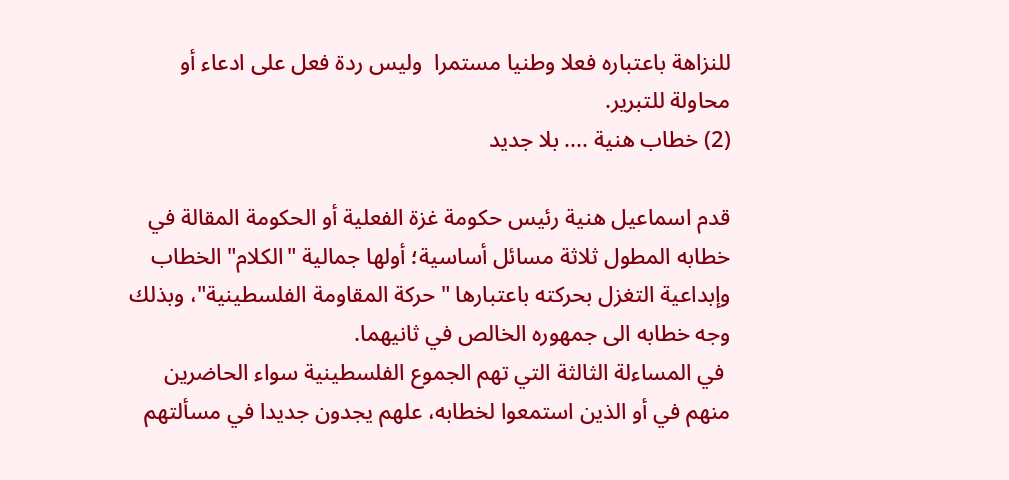للنزاهة باعتباره فعلا وطنيا مستمرا  وليس ردة فعل على ادعاء أو محاولة للتبرير.
(2) خطاب هنية .... بلا جديد

قدم اسماعيل هنية رئيس حكومة غزة الفعلية أو الحكومة المقالة في خطابه المطول ثلاثة مسائل أساسية؛ أولها جمالية "الكلام" الخطاب وإبداعية التغزل بحركته باعتبارها "حركة المقاومة الفلسطينية"، وبذلك وجه خطابه الى جمهوره الخالص في ثانيهما.
 في المساءلة الثالثة التي تهم الجموع الفلسطينية سواء الحاضرين منهم في أو الذين استمعوا لخطابه، علهم يجدون جديدا في مسألتهم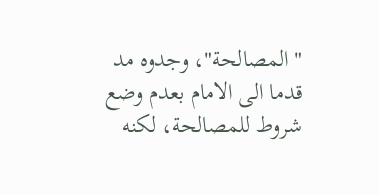"المصالحة"، وجدوه مد قدما الى الامام بعدم وضع شروط للمصالحة، لكنه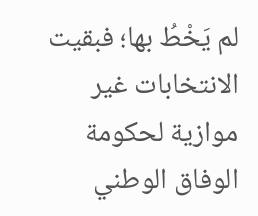لم يَخْطُ بها؛ فبقيت الانتخابات غير موازية لحكومة الوفاق الوطني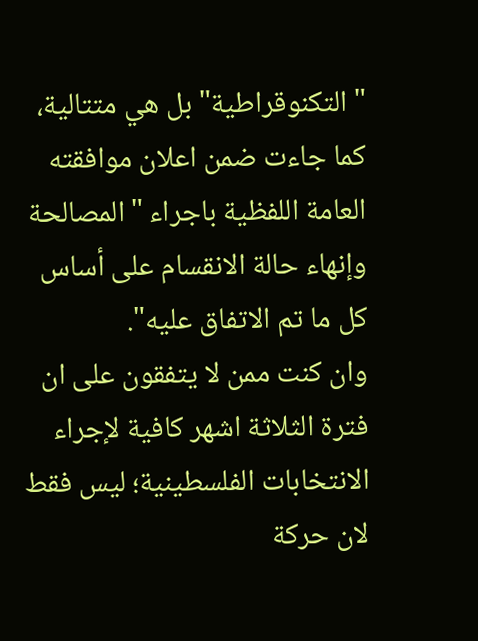"التكنوقراطية" بل هي متتالية، كما جاءت ضمن اعلان موافقته العامة اللفظية باجراء "المصالحة وإنهاء حالة الانقسام على أساس كل ما تم الاتفاق عليه".
وان كنت ممن لا يتفقون على ان فترة الثلاثة اشهر كافية لإجراء الانتخابات الفلسطينية؛ ليس فقط لان حركة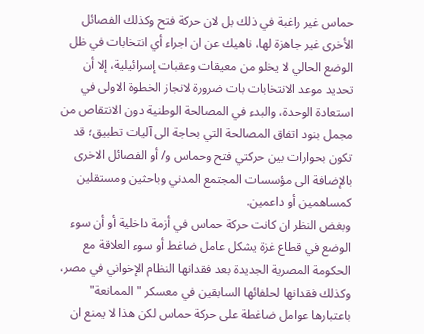حماس غير راغبة في ذلك بل لان حركة فتح وكذلك الفصائل الأخرى غير جاهزة لها، ناهيك عن ان اجراء أي انتخابات في ظل الوضع الحالي لا يخلو من معيقات وعقبات إسرائيلية، إلا أن تحديد موعد الانتخابات بات ضرورة لانجاز الخطوة الاولى في استعادة الوحدة، والبدء في المصالحة الوطنية دون الانتقاص من مجمل بنود اتفاق المصالحة التي بحاجة الى آليات تطبيق؛ قد تكون بحوارات بين حركتي فتح وحماس و/ أو الفصائل الاخرى بالإضافة الى مؤسسات المجتمع المدني وباحثين ومستقلين كمساهمين أو داعمين.
وبغض النظر ان كانت حركة حماس في أزمة داخلية أو أن سوء الوضع في قطاع غزة يشكل عامل ضاغط أو سوء العلاقة مع الحكومة المصرية الجديدة بعد فقدانها النظام الإخواني في مصر، وكذلك فقدانها لحلفائها السابقين في معسكر "الممانعة" باعتبارها عوامل ضاغطة على حركة حماس لكن هذا لا يمنع ان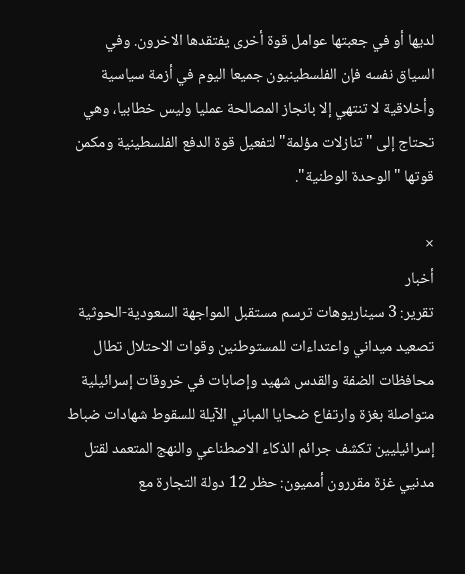لديها أو في جعبتها عوامل قوة أخرى يفتقدها الاخرون. وفي السياق نفسه فإن الفلسطينيون جميعا اليوم في أزمة سياسية وأخلاقية لا تنتهي إلا بانجاز المصالحة عمليا وليس خطابيا، وهي تحتاج إلى "تنازلات مؤلمة" لتفعيل قوة الدفع الفلسطينية ومكمن قوتها "الوحدة الوطنية".

×
أخبار
تقرير: 3 سيناريوهات ترسم مستقبل المواجهة السعودية-الحوثية تصعيد ميداني واعتداءات للمستوطنين وقوات الاحتلال تطال محافظات الضفة والقدس شهيد وإصابات في خروقات إسرائيلية متواصلة بغزة وارتفاع ضحايا المباني الآيلة للسقوط شهادات ضباط إسرائيليين تكشف جرائم الذكاء الاصطناعي والنهج المتعمد لقتل مدنيي غزة مقررون أمميون: حظر 12 دولة التجارة مع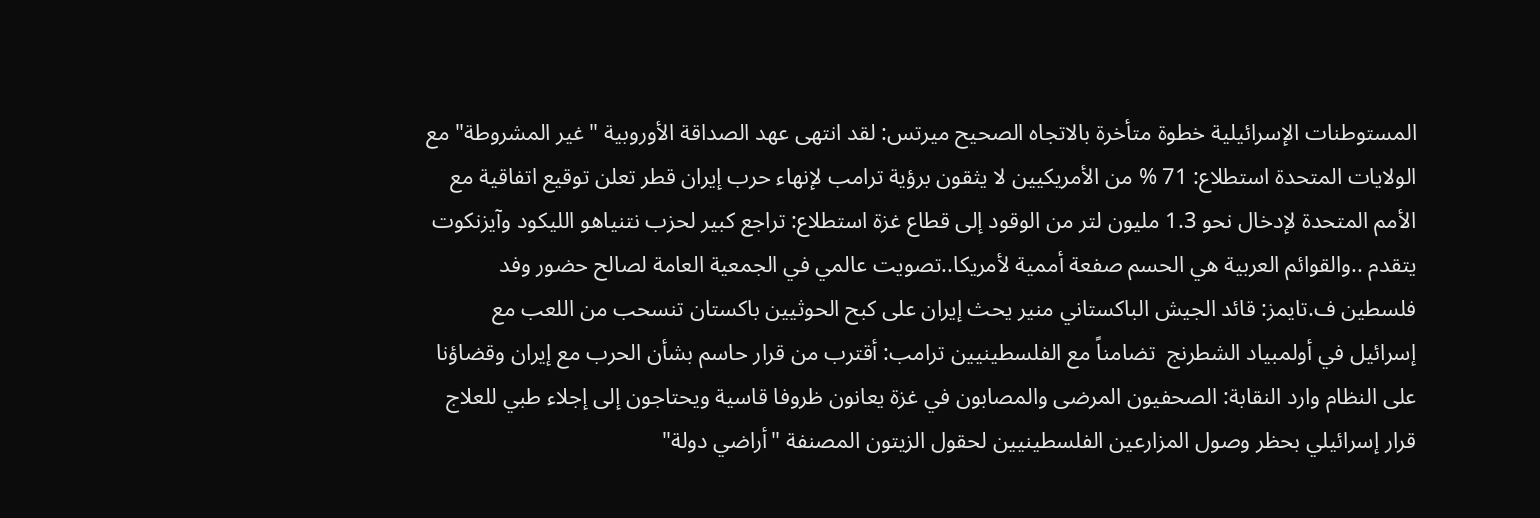المستوطنات الإسرائيلية خطوة متأخرة بالاتجاه الصحيح ميرتس: لقد انتهى عهد الصداقة الأوروبية "غير المشروطة" مع الولايات المتحدة استطلاع: 71 % من الأمريكيين لا يثقون برؤية ترامب لإنهاء حرب إيران قطر تعلن توقيع اتفاقية مع الأمم المتحدة لإدخال نحو 1.3 مليون لتر من الوقود إلى قطاع غزة استطلاع: تراجع كبير لحزب نتنياهو الليكود وآيزنكوت يتقدم ..والقوائم العربية هي الحسم صفعة أممية لأمريكا..تصويت عالمي في الجمعية العامة لصالح حضور وفد فلسطين ف.تايمز: قائد الجيش الباكستاني منير يحث إيران على كبح الحوثيين باكستان تنسحب من اللعب مع إسرائيل في أولمبياد الشطرنج  تضامناً مع الفلسطينيين ترامب: أقترب من قرار حاسم بشأن الحرب مع إيران وقضاؤنا على النظام وارد النقابة: الصحفيون المرضى والمصابون في غزة يعانون ظروفا قاسية ويحتاجون إلى إجلاء طبي للعلاج قرار إسرائيلي بحظر وصول المزارعين الفلسطينيين لحقول الزيتون المصنفة "أراضي دولة"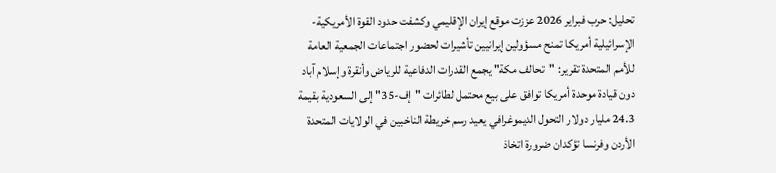تحليل: حرب فبراير 2026 عززت موقع إيران الإقليمي وكشفت حدود القوة الأمريكية-الإسرائيلية أمريكا تمنح مسؤولين إيرانيين تأشيرات لحضور اجتماعات الجمعية العامة للأمم المتحدة تقرير: "تحالف مكة" يجمع القدرات الدفاعية للرياض وأنقرة وإسلام آباد دون قيادة موحدة أمريكا توافق على بيع محتمل لطائرات "إف-35" إلى السعودية بقيمة 24.3 مليار دولار التحول الديموغرافي يعيد رسم خريطة الناخبين في الولايات المتحدة الأردن وفرنسا تؤكدان ضرورة اتخاذ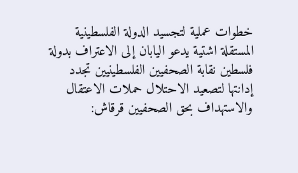خطوات عملية لتجسيد الدولة الفلسطينية المستقلة اشتية يدعو اليابان إلى الاعتراف بدولة فلسطين نقابة الصحفيين الفلسطينيين تجدد إدانتها لتصعيد الاحتلال حملات الاعتقال والاستهداف بحق الصحفيين قرقاش: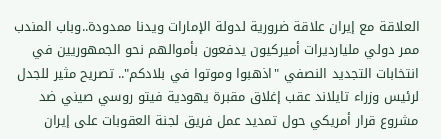العلاقة مع إيران علاقة ضرورية لدولة الإمارات ويدنا ممدودة..وباب المندب ممر دولي مليارديرات أميركيون يدفعون بأموالهم نحو الجمهوريين في انتخابات التجديد النصفي "اذهبوا وموتوا في بلادكم".. تصريح مثير للجدل لرئيس وزراء تايلاند عقب إغلاق مقبرة يهودية فيتو روسي صيني ضد مشروع قرار أمريكي حول تمديد عمل فريق لجنة العقوبات على إيران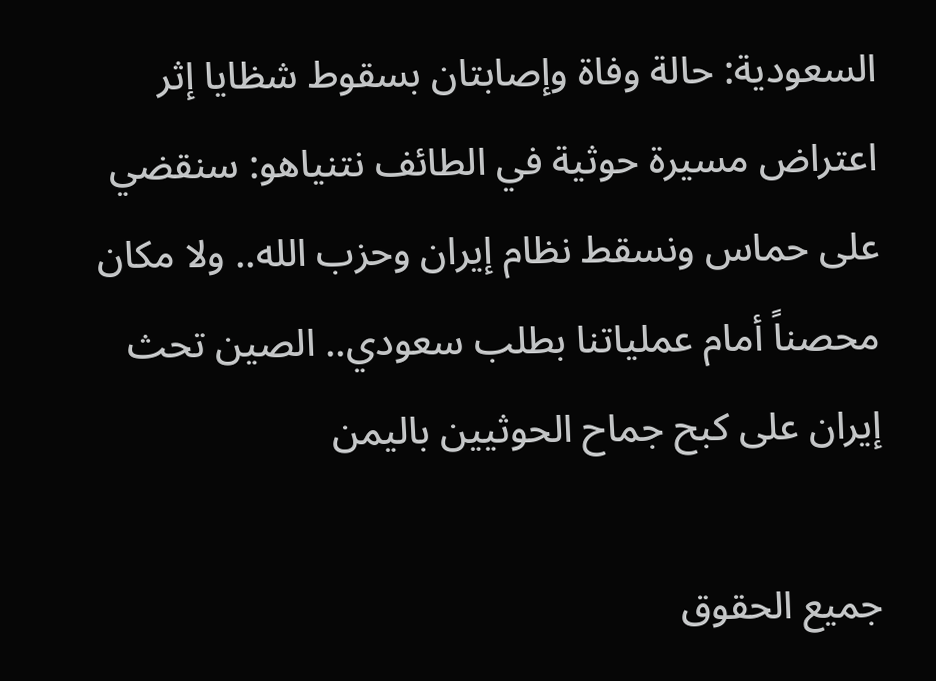السعودية: حالة وفاة وإصابتان بسقوط شظايا إثر اعتراض مسيرة حوثية في الطائف نتنياهو: سنقضي على حماس ونسقط نظام إيران وحزب الله.. ولا مكان محصناً أمام عملياتنا بطلب سعودي.. الصين تحث إيران على كبح جماح الحوثيين باليمن

جميع الحقوق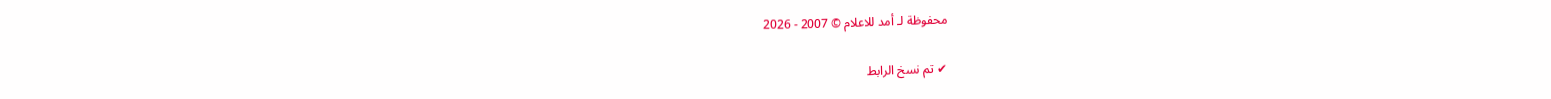محفوظة لـ أمد للاعلام © 2007 - 2026

✔ تم نسخ الرابط